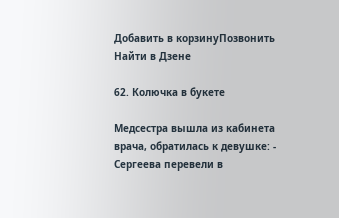Добавить в корзинуПозвонить
Найти в Дзене

62. Колючка в букете

Медсестра вышла из кабинета врача, обратилась к девушке: - Сергеева перевели в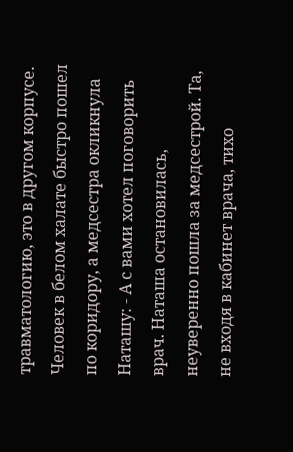травматологию, это в другом корпусе. Человек в белом халате быстро пошел по коридору, а медсестра окликнула Наташу: - А с вами хотел поговорить врач. Наташа остановилась, неуверенно пошла за медсестрой. Та, не входя в кабинет врача, тихо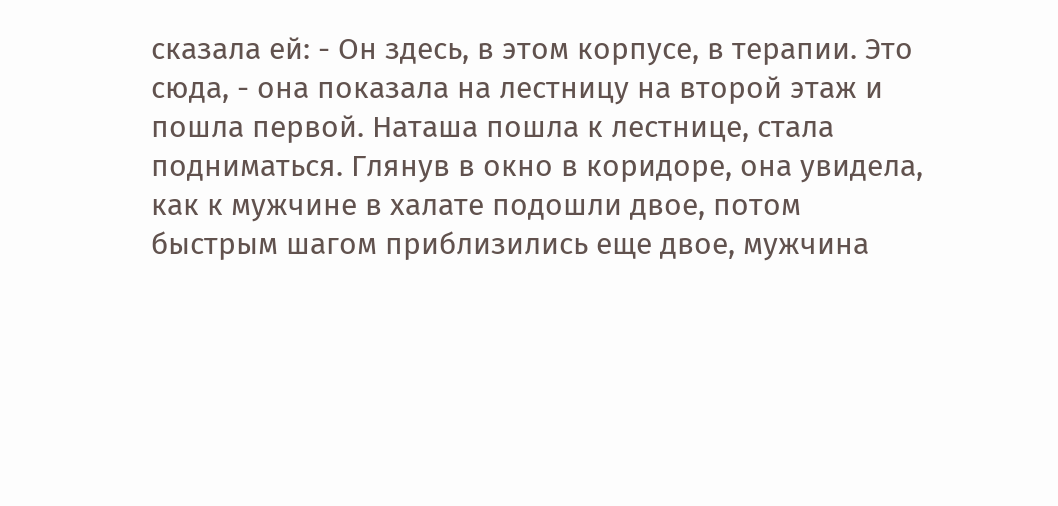сказала ей: - Он здесь, в этом корпусе, в терапии. Это сюда, - она показала на лестницу на второй этаж и пошла первой. Наташа пошла к лестнице, стала подниматься. Глянув в окно в коридоре, она увидела, как к мужчине в халате подошли двое, потом быстрым шагом приблизились еще двое, мужчина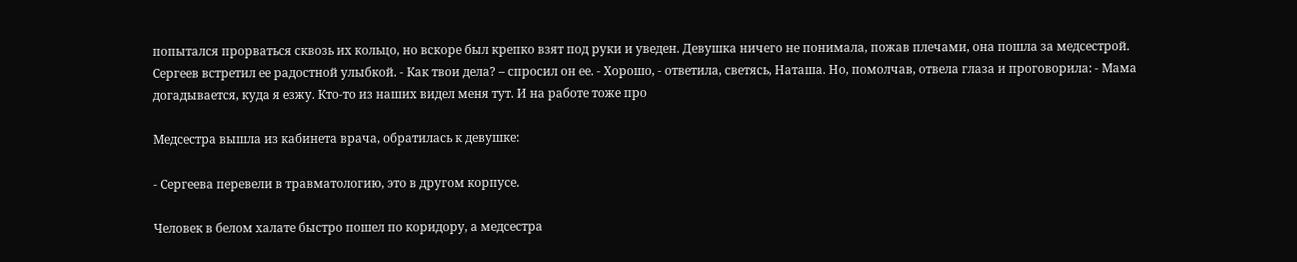попытался прорваться сквозь их кольцо, но вскоре был крепко взят под руки и уведен. Девушка ничего не понимала, пожав плечами, она пошла за медсестрой. Сергеев встретил ее радостной улыбкой. - Как твои дела? – спросил он ее. - Хорошо, - ответила, светясь, Наташа. Но, помолчав, отвела глаза и проговорила: - Мама догадывается, куда я езжу. Кто-то из наших видел меня тут. И на работе тоже про

Медсестра вышла из кабинета врача, обратилась к девушке:

- Сергеева перевели в травматологию, это в другом корпусе.

Человек в белом халате быстро пошел по коридору, а медсестра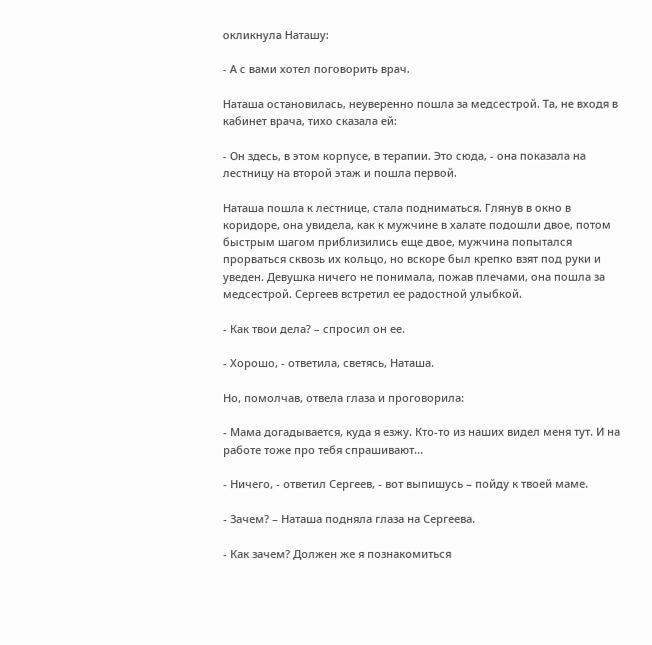окликнула Наташу:

- А с вами хотел поговорить врач.

Наташа остановилась, неуверенно пошла за медсестрой. Та, не входя в кабинет врача, тихо сказала ей:

- Он здесь, в этом корпусе, в терапии. Это сюда, - она показала на лестницу на второй этаж и пошла первой.

Наташа пошла к лестнице, стала подниматься. Глянув в окно в коридоре, она увидела, как к мужчине в халате подошли двое, потом быстрым шагом приблизились еще двое, мужчина попытался прорваться сквозь их кольцо, но вскоре был крепко взят под руки и уведен. Девушка ничего не понимала, пожав плечами, она пошла за медсестрой. Сергеев встретил ее радостной улыбкой.

- Как твои дела? – спросил он ее.

- Хорошо, - ответила, светясь, Наташа.

Но, помолчав, отвела глаза и проговорила:

- Мама догадывается, куда я езжу. Кто-то из наших видел меня тут. И на работе тоже про тебя спрашивают...

- Ничего, - ответил Сергеев, - вот выпишусь – пойду к твоей маме.

- Зачем? – Наташа подняла глаза на Сергеева.

- Как зачем? Должен же я познакомиться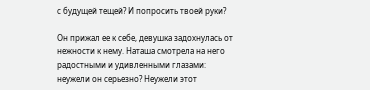с будущей тещей? И попросить твоей руки?

Он прижал ее к себе, девушка задохнулась от нежности к нему. Наташа смотрела на него радостными и удивленными глазами: неужели он серьезно? Неужели этот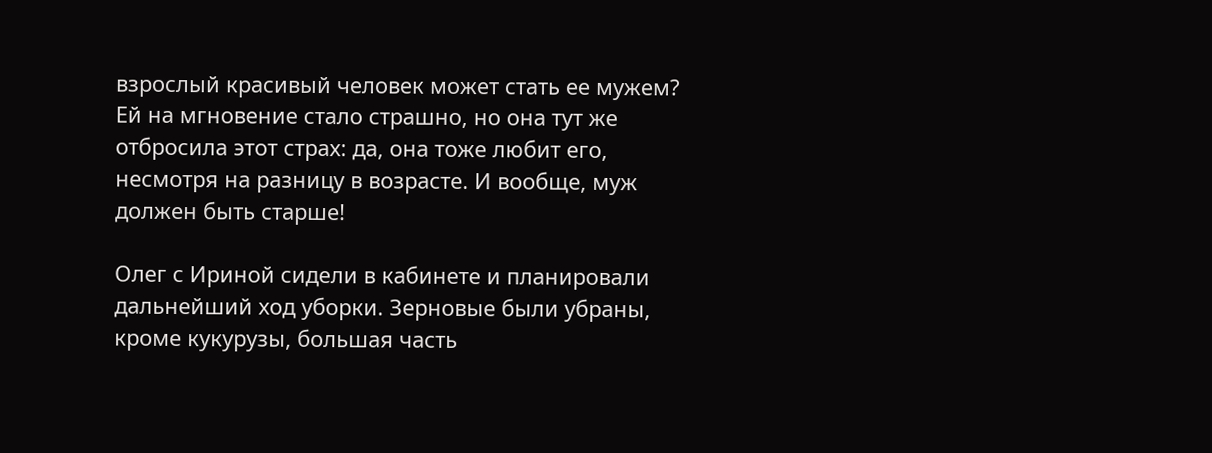взрослый красивый человек может стать ее мужем? Ей на мгновение стало страшно, но она тут же отбросила этот страх: да, она тоже любит его, несмотря на разницу в возрасте. И вообще, муж должен быть старше!

Олег с Ириной сидели в кабинете и планировали дальнейший ход уборки. Зерновые были убраны, кроме кукурузы, большая часть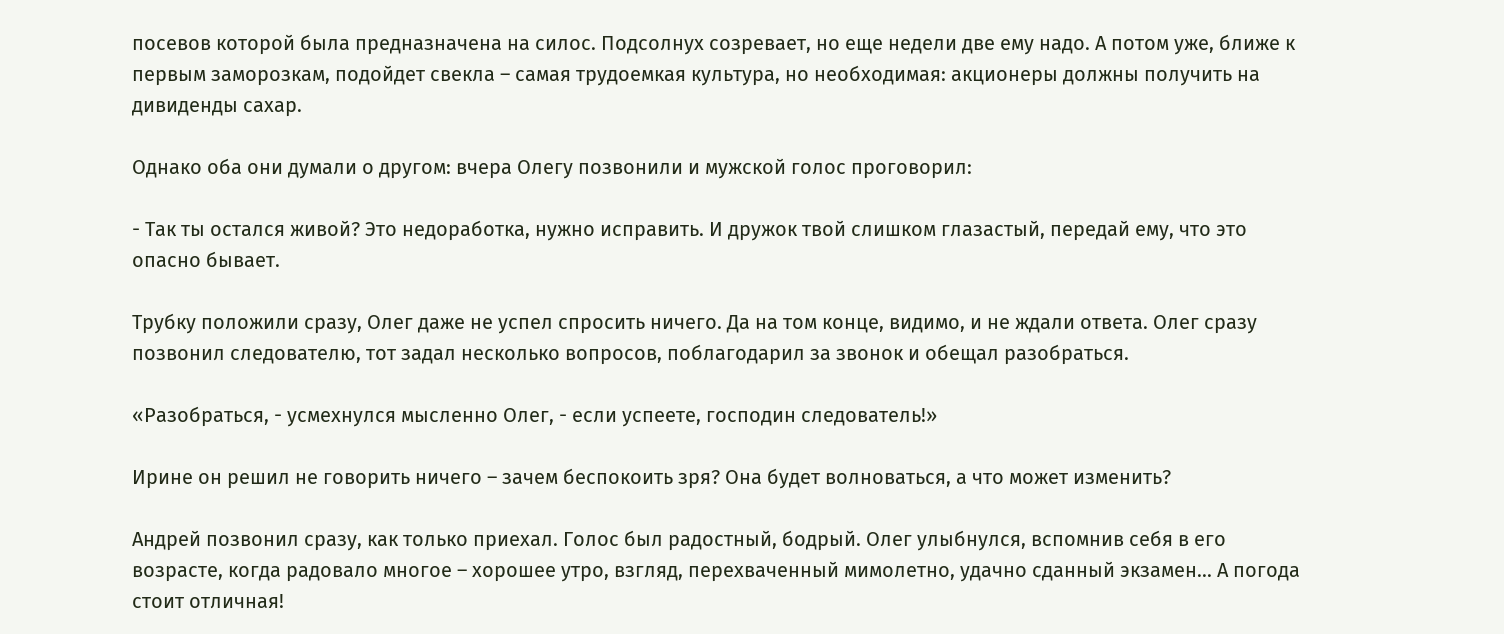посевов которой была предназначена на силос. Подсолнух созревает, но еще недели две ему надо. А потом уже, ближе к первым заморозкам, подойдет свекла – самая трудоемкая культура, но необходимая: акционеры должны получить на дивиденды сахар.

Однако оба они думали о другом: вчера Олегу позвонили и мужской голос проговорил:

- Так ты остался живой? Это недоработка, нужно исправить. И дружок твой слишком глазастый, передай ему, что это опасно бывает.

Трубку положили сразу, Олег даже не успел спросить ничего. Да на том конце, видимо, и не ждали ответа. Олег сразу позвонил следователю, тот задал несколько вопросов, поблагодарил за звонок и обещал разобраться.

«Разобраться, - усмехнулся мысленно Олег, - если успеете, господин следователь!»

Ирине он решил не говорить ничего – зачем беспокоить зря? Она будет волноваться, а что может изменить?

Андрей позвонил сразу, как только приехал. Голос был радостный, бодрый. Олег улыбнулся, вспомнив себя в его возрасте, когда радовало многое – хорошее утро, взгляд, перехваченный мимолетно, удачно сданный экзамен... А погода стоит отличная!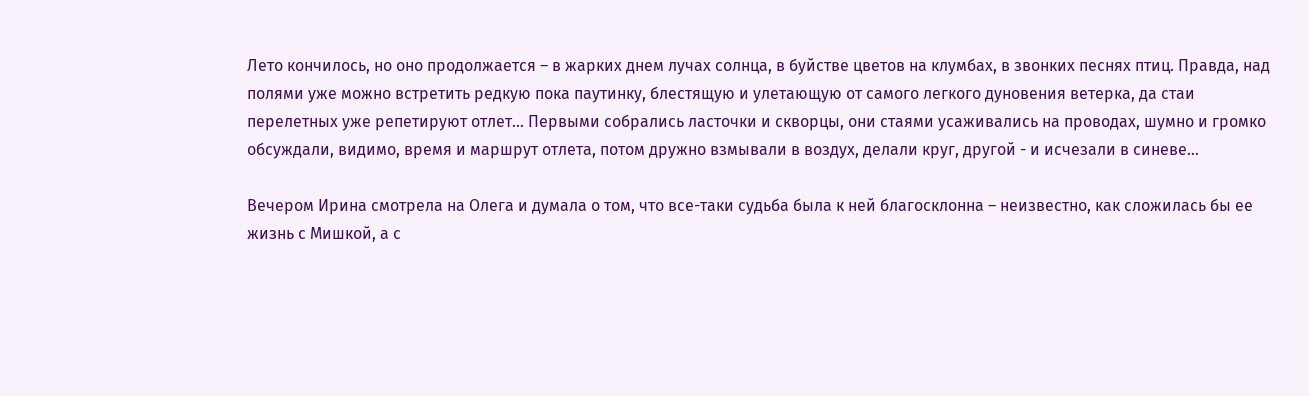Лето кончилось, но оно продолжается – в жарких днем лучах солнца, в буйстве цветов на клумбах, в звонких песнях птиц. Правда, над полями уже можно встретить редкую пока паутинку, блестящую и улетающую от самого легкого дуновения ветерка, да стаи перелетных уже репетируют отлет... Первыми собрались ласточки и скворцы, они стаями усаживались на проводах, шумно и громко обсуждали, видимо, время и маршрут отлета, потом дружно взмывали в воздух, делали круг, другой - и исчезали в синеве...

Вечером Ирина смотрела на Олега и думала о том, что все-таки судьба была к ней благосклонна – неизвестно, как сложилась бы ее жизнь с Мишкой, а с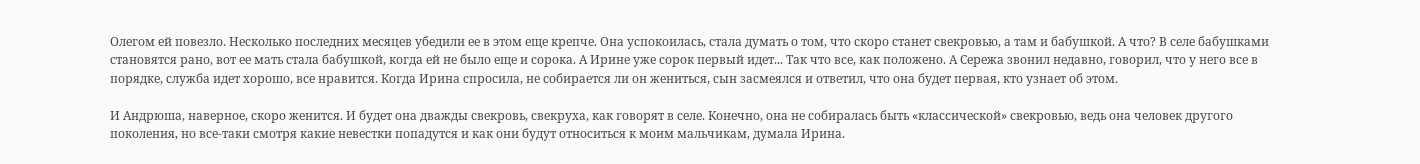Олегом ей повезло. Несколько последних месяцев убедили ее в этом еще крепче. Она успокоилась, стала думать о том, что скоро станет свекровью, а там и бабушкой. А что? В селе бабушками становятся рано, вот ее мать стала бабушкой, когда ей не было еще и сорока. А Ирине уже сорок первый идет... Так что все, как положено. А Сережа звонил недавно, говорил, что у него все в порядке, служба идет хорошо, все нравится. Когда Ирина спросила, не собирается ли он жениться, сын засмеялся и ответил, что она будет первая, кто узнает об этом.

И Андрюша, наверное, скоро женится. И будет она дважды свекровь, свекруха, как говорят в селе. Конечно, она не собиралась быть «классической» свекровью, ведь она человек другого поколения, но все-таки смотря какие невестки попадутся и как они будут относиться к моим мальчикам, думала Ирина.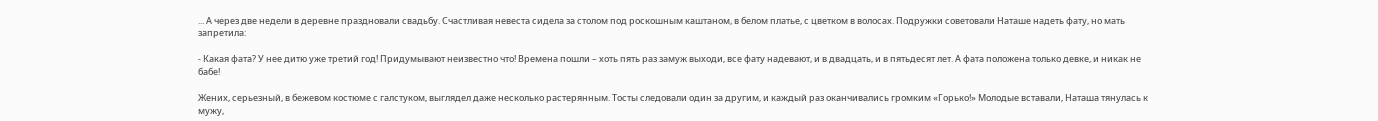... А через две недели в деревне праздновали свадьбу. Счастливая невеста сидела за столом под роскошным каштаном, в белом платье, с цветком в волосах. Подружки советовали Наташе надеть фату, но мать запретила:

- Какая фата? У нее дитю уже третий год! Придумывают неизвестно что! Времена пошли – хоть пять раз замуж выходи, все фату надевают, и в двадцать, и в пятьдесят лет. А фата положена только девке, и никак не бабе!

Жених, серьезный, в бежевом костюме с галстуком, выглядел даже несколько растерянным. Тосты следовали один за другим, и каждый раз оканчивались громким «Горько!» Молодые вставали, Наташа тянулась к мужу,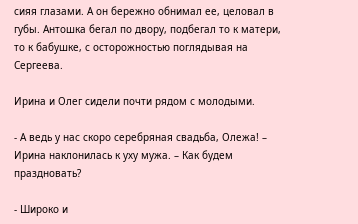сияя глазами. А он бережно обнимал ее, целовал в губы. Антошка бегал по двору, подбегал то к матери, то к бабушке, с осторожностью поглядывая на Сергеева.

Ирина и Олег сидели почти рядом с молодыми.

- А ведь у нас скоро серебряная свадьба, Олежа! – Ирина наклонилась к уху мужа. – Как будем праздновать?

- Широко и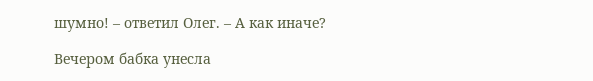шумно! – ответил Олег. – А как иначе?

Вечером бабка унесла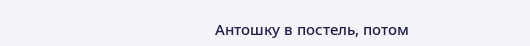Антошку в постель, потом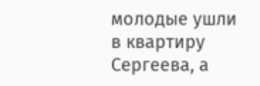молодые ушли в квартиру Сергеева, а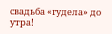свадьба «гудела» до утра!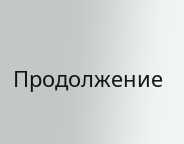Продолжение